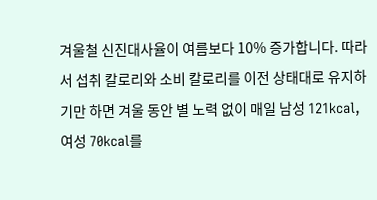겨울철 신진대사율이 여름보다 10% 증가합니다. 따라서 섭취 칼로리와 소비 칼로리를 이전 상태대로 유지하기만 하면 겨울 동안 별 노력 없이 매일 남성 121kcal, 여성 70kcal를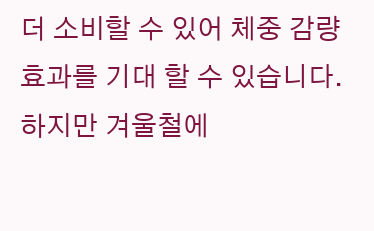더 소비할 수 있어 체중 감량 효과를 기대 할 수 있습니다.
하지만 겨울철에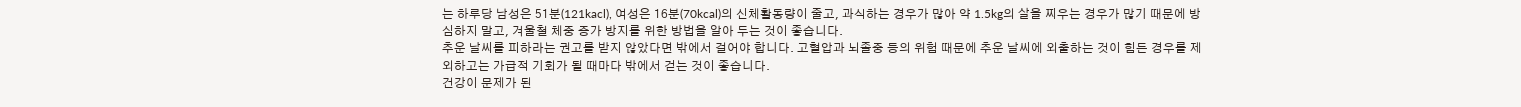는 하루당 남성은 51분(121kacl), 여성은 16분(70kcal)의 신체활동량이 줄고, 과식하는 경우가 많아 약 1.5kg의 살을 찌우는 경우가 많기 때문에 방심하지 말고, 겨울철 체중 증가 방지를 위한 방법을 알아 두는 것이 좋습니다.
추운 날씨를 피하라는 권고를 받지 않았다면 밖에서 걸어야 합니다. 고혈압과 뇌졸중 등의 위험 때문에 추운 날씨에 외출하는 것이 힘든 경우를 제외하고는 가급적 기회가 될 때마다 밖에서 걷는 것이 좋습니다.
건강이 문제가 된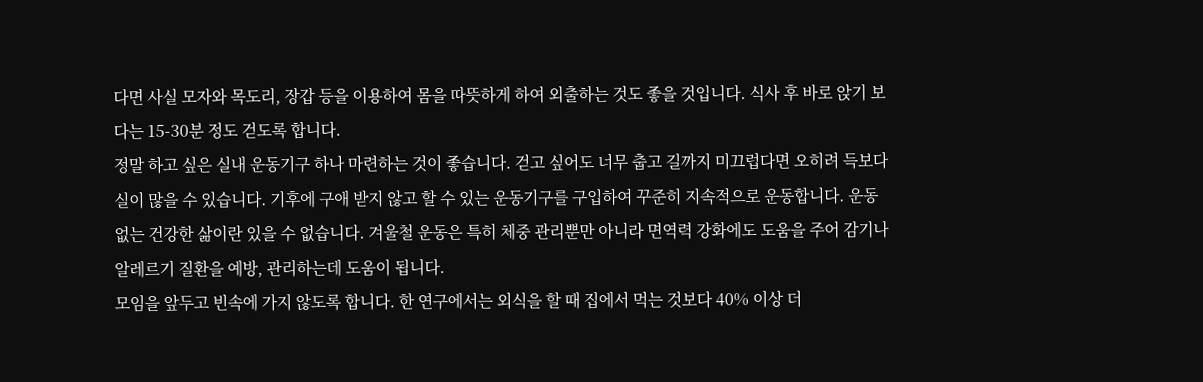다면 사실 모자와 목도리, 장갑 등을 이용하여 몸을 따뜻하게 하여 외출하는 것도 좋을 것입니다. 식사 후 바로 앉기 보다는 15-30분 정도 걷도록 합니다.
정말 하고 싶은 실내 운동기구 하나 마련하는 것이 좋습니다. 걷고 싶어도 너무 춥고 길까지 미끄럽다면 오히려 득보다 실이 많을 수 있습니다. 기후에 구애 받지 않고 할 수 있는 운동기구를 구입하여 꾸준히 지속적으로 운동합니다. 운동 없는 건강한 삶이란 있을 수 없습니다. 겨울철 운동은 특히 체중 관리뿐만 아니라 면역력 강화에도 도움을 주어 감기나 알레르기 질환을 예방, 관리하는데 도움이 됩니다.
모임을 앞두고 빈속에 가지 않도록 합니다. 한 연구에서는 외식을 할 때 집에서 먹는 것보다 40% 이상 더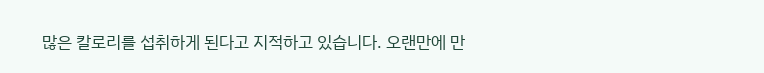많은 칼로리를 섭취하게 된다고 지적하고 있습니다. 오랜만에 만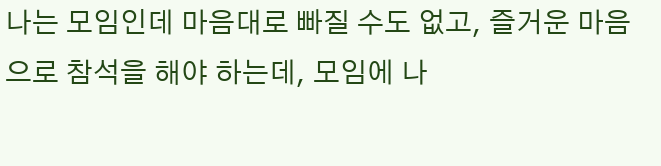나는 모임인데 마음대로 빠질 수도 없고, 즐거운 마음으로 참석을 해야 하는데, 모임에 나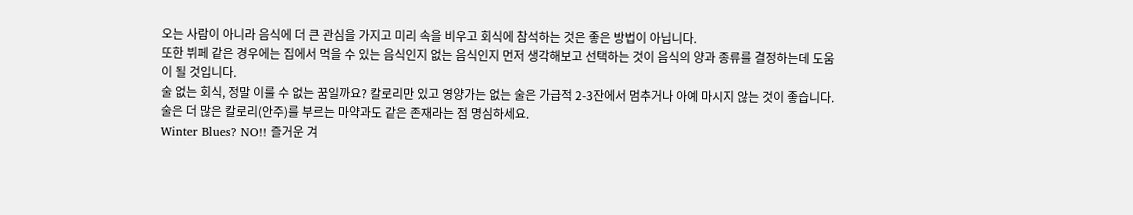오는 사람이 아니라 음식에 더 큰 관심을 가지고 미리 속을 비우고 회식에 참석하는 것은 좋은 방법이 아닙니다.
또한 뷔페 같은 경우에는 집에서 먹을 수 있는 음식인지 없는 음식인지 먼저 생각해보고 선택하는 것이 음식의 양과 종류를 결정하는데 도움이 될 것입니다.
술 없는 회식, 정말 이룰 수 없는 꿈일까요? 칼로리만 있고 영양가는 없는 술은 가급적 2-3잔에서 멈추거나 아예 마시지 않는 것이 좋습니다. 술은 더 많은 칼로리(안주)를 부르는 마약과도 같은 존재라는 점 명심하세요.
Winter Blues? NO!! 즐거운 겨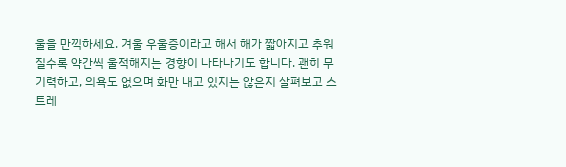울을 만끽하세요. 겨울 우울증이라고 해서 해가 짧아지고 추워질수록 약간씩 울적해지는 경향이 나타나기도 합니다. 괜히 무기력하고, 의욕도 없으며 화만 내고 있지는 않은지 살펴보고 스트레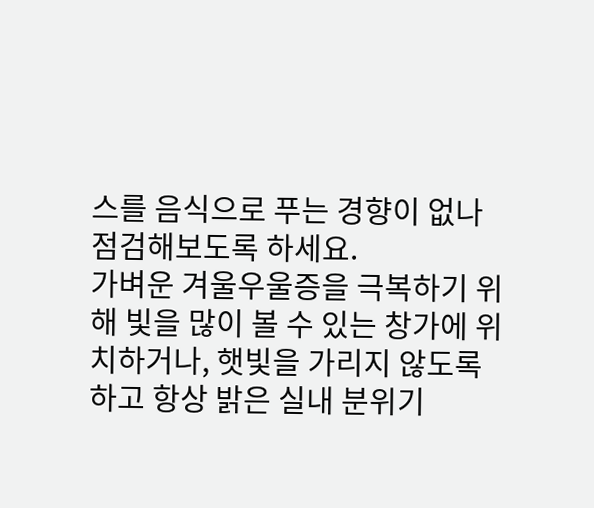스를 음식으로 푸는 경향이 없나 점검해보도록 하세요.
가벼운 겨울우울증을 극복하기 위해 빛을 많이 볼 수 있는 창가에 위치하거나, 햇빛을 가리지 않도록 하고 항상 밝은 실내 분위기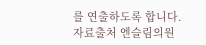를 연출하도록 합니다. 자료출처 엔슬림의원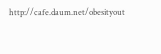http://cafe.daum.net/obesityout